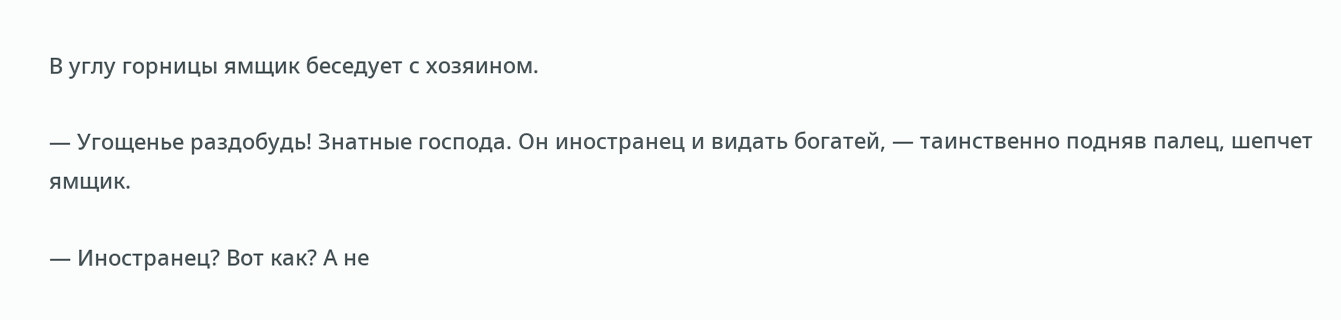В углу горницы ямщик беседует с хозяином.

— Угощенье раздобудь! Знатные господа. Он иностранец и видать богатей, — таинственно подняв палец, шепчет ямщик.

— Иностранец? Вот как? А не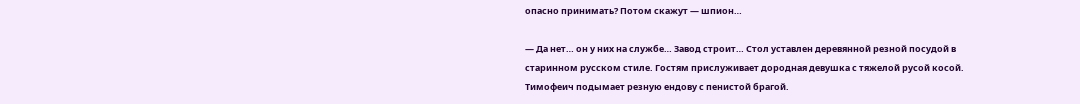опасно принимать? Потом скажут — шпион…

— Да нет… он у них на службе… Завод строит… Стол уставлен деревянной резной посудой в старинном русском стиле. Гостям прислуживает дородная девушка с тяжелой русой косой. Тимофеич подымает резную ендову с пенистой брагой.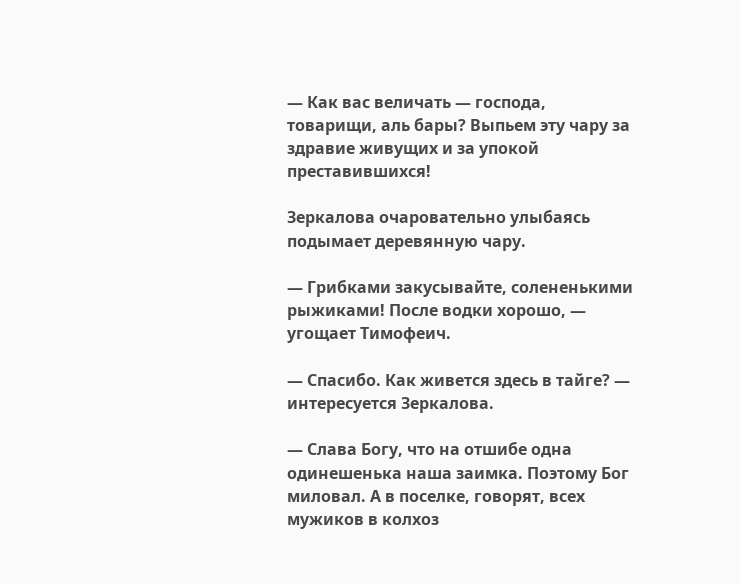— Как вас величать — господа, товарищи, аль бары? Выпьем эту чару за здравие живущих и за упокой преставившихся!

Зеркалова очаровательно улыбаясь подымает деревянную чару.

— Грибками закусывайте, солененькими рыжиками! После водки хорошо, — угощает Тимофеич.

— Спасибо. Как живется здесь в тайге? — интересуется Зеркалова.

— Слава Богу, что на отшибе одна одинешенька наша заимка. Поэтому Бог миловал. А в поселке, говорят, всех мужиков в колхоз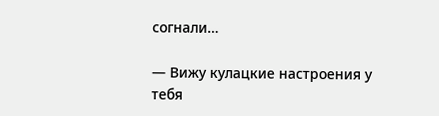согнали…

— Вижу кулацкие настроения у тебя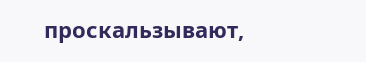проскальзывают,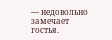— недовольно замечает гостья.